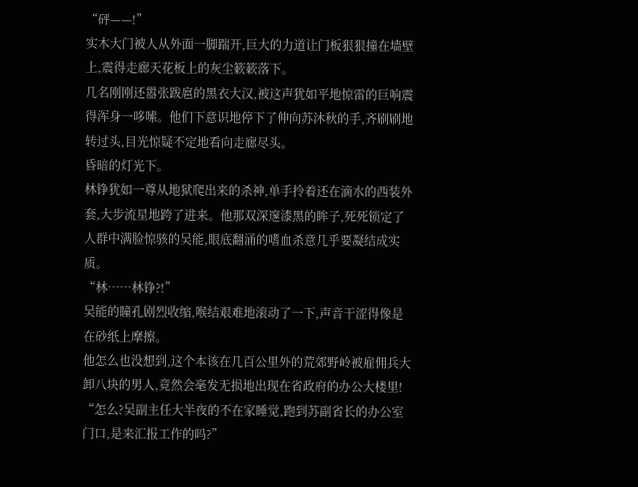“砰——!”
实木大门被人从外面一脚踹开,巨大的力道让门板狠狠撞在墙壁上,震得走廊天花板上的灰尘簌簌落下。
几名刚刚还嚣张跋扈的黑衣大汉,被这声犹如平地惊雷的巨响震得浑身一哆嗦。他们下意识地停下了伸向苏沐秋的手,齐刷刷地转过头,目光惊疑不定地看向走廊尽头。
昏暗的灯光下。
林铮犹如一尊从地狱爬出来的杀神,单手拎着还在滴水的西装外套,大步流星地跨了进来。他那双深邃漆黑的眸子,死死锁定了人群中满脸惊骇的吴能,眼底翻涌的嗜血杀意几乎要凝结成实质。
“林……林铮?!”
吴能的瞳孔剧烈收缩,喉结艰难地滚动了一下,声音干涩得像是在砂纸上摩擦。
他怎么也没想到,这个本该在几百公里外的荒郊野岭被雇佣兵大卸八块的男人,竟然会毫发无损地出现在省政府的办公大楼里!
“怎么?吴副主任大半夜的不在家睡觉,跑到苏副省长的办公室门口,是来汇报工作的吗?”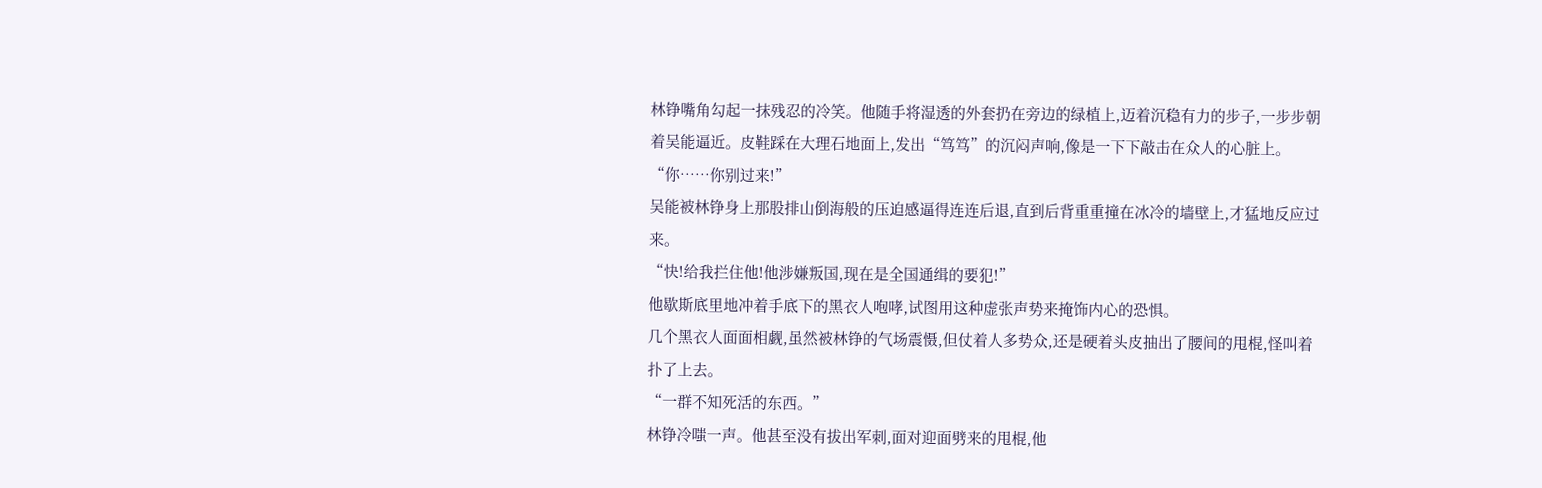林铮嘴角勾起一抹残忍的冷笑。他随手将湿透的外套扔在旁边的绿植上,迈着沉稳有力的步子,一步步朝着吴能逼近。皮鞋踩在大理石地面上,发出“笃笃”的沉闷声响,像是一下下敲击在众人的心脏上。
“你……你别过来!”
吴能被林铮身上那股排山倒海般的压迫感逼得连连后退,直到后背重重撞在冰冷的墙壁上,才猛地反应过来。
“快!给我拦住他!他涉嫌叛国,现在是全国通缉的要犯!”
他歇斯底里地冲着手底下的黑衣人咆哮,试图用这种虚张声势来掩饰内心的恐惧。
几个黑衣人面面相觑,虽然被林铮的气场震慑,但仗着人多势众,还是硬着头皮抽出了腰间的甩棍,怪叫着扑了上去。
“一群不知死活的东西。”
林铮冷嗤一声。他甚至没有拔出军刺,面对迎面劈来的甩棍,他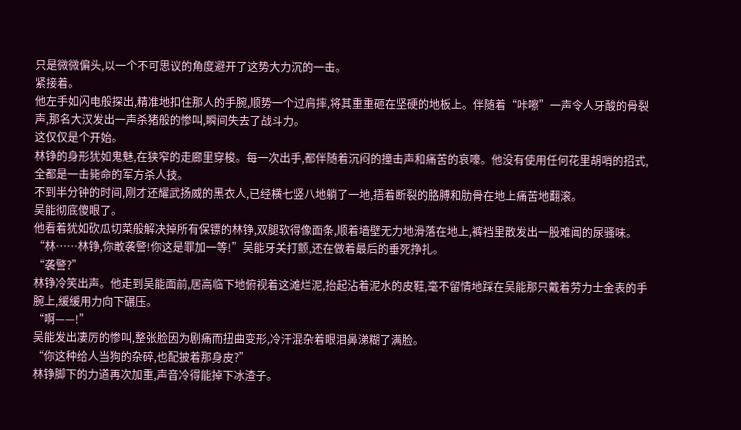只是微微偏头,以一个不可思议的角度避开了这势大力沉的一击。
紧接着。
他左手如闪电般探出,精准地扣住那人的手腕,顺势一个过肩摔,将其重重砸在坚硬的地板上。伴随着“咔嚓”一声令人牙酸的骨裂声,那名大汉发出一声杀猪般的惨叫,瞬间失去了战斗力。
这仅仅是个开始。
林铮的身形犹如鬼魅,在狭窄的走廊里穿梭。每一次出手,都伴随着沉闷的撞击声和痛苦的哀嚎。他没有使用任何花里胡哨的招式,全都是一击毙命的军方杀人技。
不到半分钟的时间,刚才还耀武扬威的黑衣人,已经横七竖八地躺了一地,捂着断裂的胳膊和肋骨在地上痛苦地翻滚。
吴能彻底傻眼了。
他看着犹如砍瓜切菜般解决掉所有保镖的林铮,双腿软得像面条,顺着墙壁无力地滑落在地上,裤裆里散发出一股难闻的尿骚味。
“林……林铮,你敢袭警!你这是罪加一等!”吴能牙关打颤,还在做着最后的垂死挣扎。
“袭警?”
林铮冷笑出声。他走到吴能面前,居高临下地俯视着这滩烂泥,抬起沾着泥水的皮鞋,毫不留情地踩在吴能那只戴着劳力士金表的手腕上,缓缓用力向下碾压。
“啊——!”
吴能发出凄厉的惨叫,整张脸因为剧痛而扭曲变形,冷汗混杂着眼泪鼻涕糊了满脸。
“你这种给人当狗的杂碎,也配披着那身皮?”
林铮脚下的力道再次加重,声音冷得能掉下冰渣子。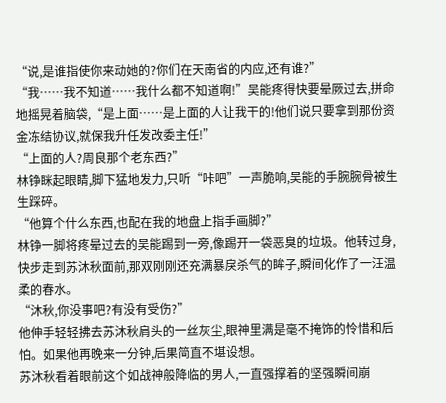“说,是谁指使你来动她的?你们在天南省的内应,还有谁?”
“我……我不知道……我什么都不知道啊!”吴能疼得快要晕厥过去,拼命地摇晃着脑袋,“是上面……是上面的人让我干的!他们说只要拿到那份资金冻结协议,就保我升任发改委主任!”
“上面的人?周良那个老东西?”
林铮眯起眼睛,脚下猛地发力,只听“咔吧”一声脆响,吴能的手腕腕骨被生生踩碎。
“他算个什么东西,也配在我的地盘上指手画脚?”
林铮一脚将疼晕过去的吴能踢到一旁,像踢开一袋恶臭的垃圾。他转过身,快步走到苏沐秋面前,那双刚刚还充满暴戾杀气的眸子,瞬间化作了一汪温柔的春水。
“沐秋,你没事吧?有没有受伤?”
他伸手轻轻拂去苏沐秋肩头的一丝灰尘,眼神里满是毫不掩饰的怜惜和后怕。如果他再晚来一分钟,后果简直不堪设想。
苏沐秋看着眼前这个如战神般降临的男人,一直强撑着的坚强瞬间崩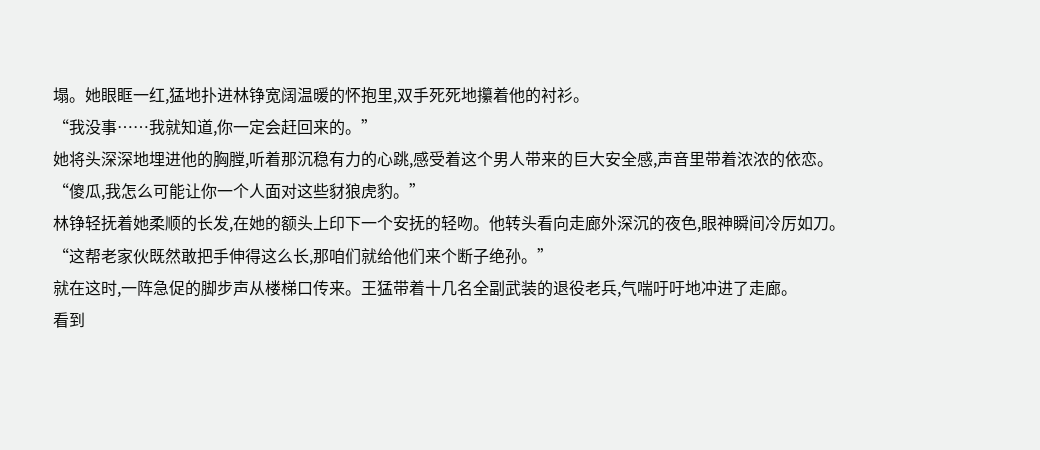塌。她眼眶一红,猛地扑进林铮宽阔温暖的怀抱里,双手死死地攥着他的衬衫。
“我没事……我就知道,你一定会赶回来的。”
她将头深深地埋进他的胸膛,听着那沉稳有力的心跳,感受着这个男人带来的巨大安全感,声音里带着浓浓的依恋。
“傻瓜,我怎么可能让你一个人面对这些豺狼虎豹。”
林铮轻抚着她柔顺的长发,在她的额头上印下一个安抚的轻吻。他转头看向走廊外深沉的夜色,眼神瞬间冷厉如刀。
“这帮老家伙既然敢把手伸得这么长,那咱们就给他们来个断子绝孙。”
就在这时,一阵急促的脚步声从楼梯口传来。王猛带着十几名全副武装的退役老兵,气喘吁吁地冲进了走廊。
看到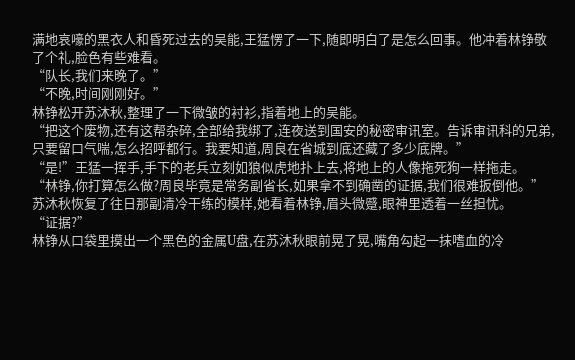满地哀嚎的黑衣人和昏死过去的吴能,王猛愣了一下,随即明白了是怎么回事。他冲着林铮敬了个礼,脸色有些难看。
“队长,我们来晚了。”
“不晚,时间刚刚好。”
林铮松开苏沐秋,整理了一下微皱的衬衫,指着地上的吴能。
“把这个废物,还有这帮杂碎,全部给我绑了,连夜送到国安的秘密审讯室。告诉审讯科的兄弟,只要留口气喘,怎么招呼都行。我要知道,周良在省城到底还藏了多少底牌。”
“是!”王猛一挥手,手下的老兵立刻如狼似虎地扑上去,将地上的人像拖死狗一样拖走。
“林铮,你打算怎么做?周良毕竟是常务副省长,如果拿不到确凿的证据,我们很难扳倒他。”
苏沐秋恢复了往日那副清冷干练的模样,她看着林铮,眉头微蹙,眼神里透着一丝担忧。
“证据?”
林铮从口袋里摸出一个黑色的金属U盘,在苏沐秋眼前晃了晃,嘴角勾起一抹嗜血的冷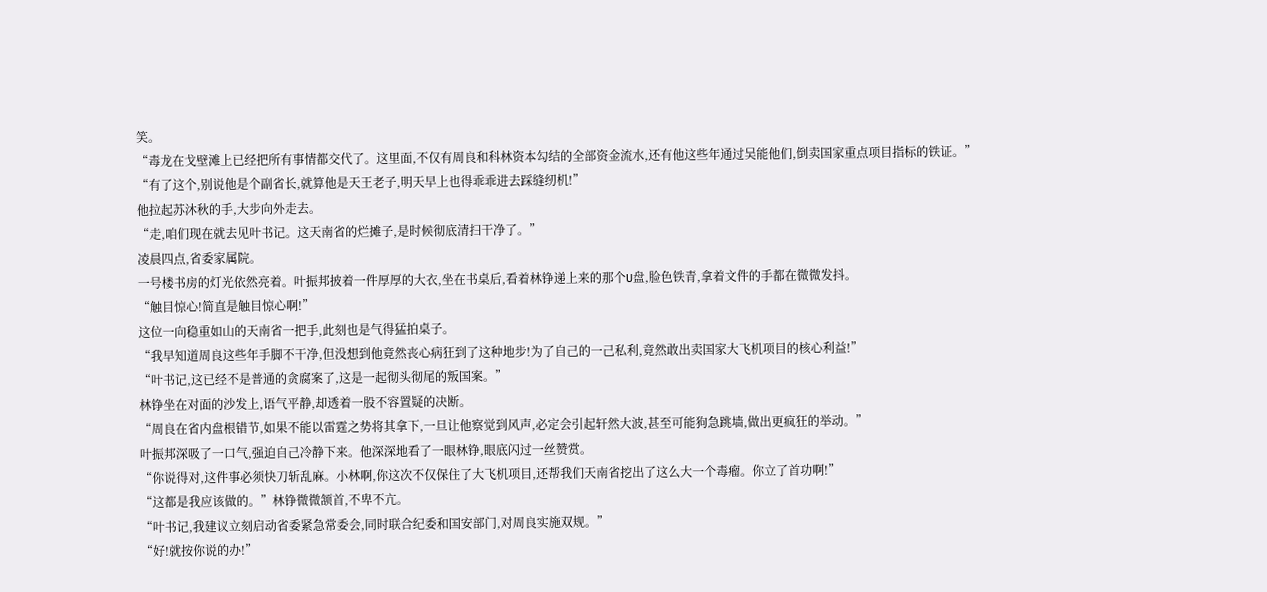笑。
“毒龙在戈壁滩上已经把所有事情都交代了。这里面,不仅有周良和科林资本勾结的全部资金流水,还有他这些年通过吴能他们,倒卖国家重点项目指标的铁证。”
“有了这个,别说他是个副省长,就算他是天王老子,明天早上也得乖乖进去踩缝纫机!”
他拉起苏沐秋的手,大步向外走去。
“走,咱们现在就去见叶书记。这天南省的烂摊子,是时候彻底清扫干净了。”
凌晨四点,省委家属院。
一号楼书房的灯光依然亮着。叶振邦披着一件厚厚的大衣,坐在书桌后,看着林铮递上来的那个U盘,脸色铁青,拿着文件的手都在微微发抖。
“触目惊心!简直是触目惊心啊!”
这位一向稳重如山的天南省一把手,此刻也是气得猛拍桌子。
“我早知道周良这些年手脚不干净,但没想到他竟然丧心病狂到了这种地步!为了自己的一己私利,竟然敢出卖国家大飞机项目的核心利益!”
“叶书记,这已经不是普通的贪腐案了,这是一起彻头彻尾的叛国案。”
林铮坐在对面的沙发上,语气平静,却透着一股不容置疑的决断。
“周良在省内盘根错节,如果不能以雷霆之势将其拿下,一旦让他察觉到风声,必定会引起轩然大波,甚至可能狗急跳墙,做出更疯狂的举动。”
叶振邦深吸了一口气,强迫自己冷静下来。他深深地看了一眼林铮,眼底闪过一丝赞赏。
“你说得对,这件事必须快刀斩乱麻。小林啊,你这次不仅保住了大飞机项目,还帮我们天南省挖出了这么大一个毒瘤。你立了首功啊!”
“这都是我应该做的。”林铮微微颔首,不卑不亢。
“叶书记,我建议立刻启动省委紧急常委会,同时联合纪委和国安部门,对周良实施双规。”
“好!就按你说的办!”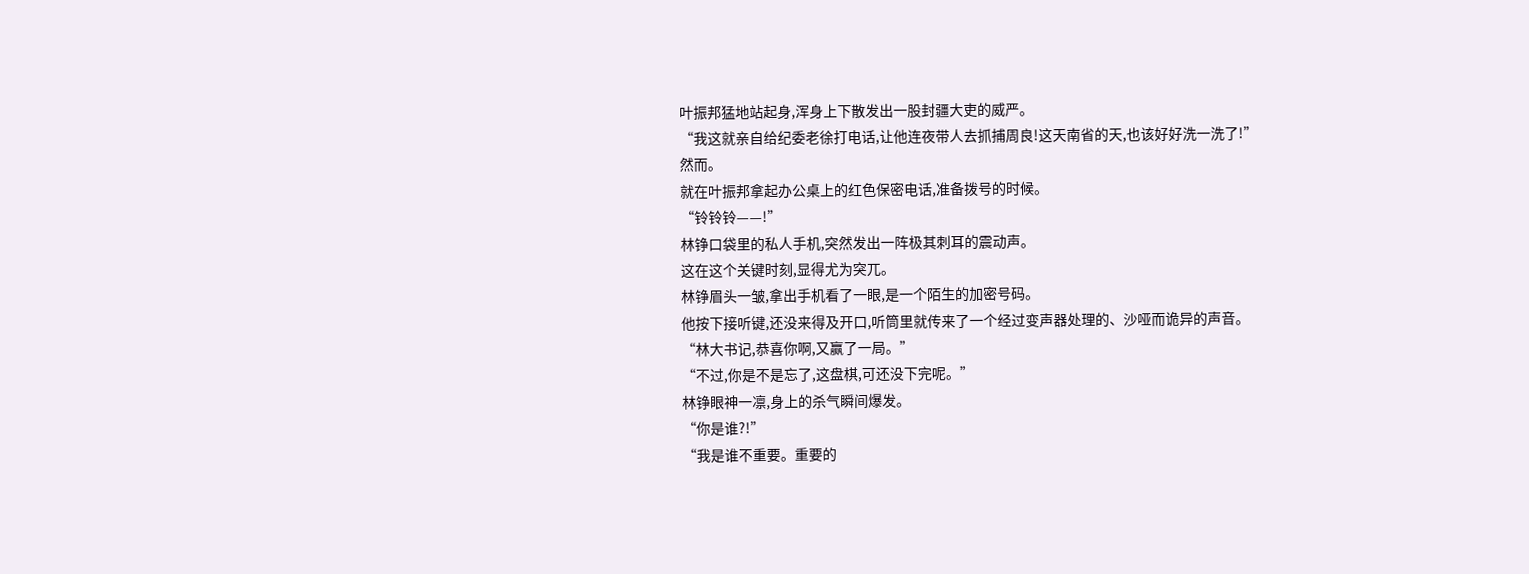叶振邦猛地站起身,浑身上下散发出一股封疆大吏的威严。
“我这就亲自给纪委老徐打电话,让他连夜带人去抓捕周良!这天南省的天,也该好好洗一洗了!”
然而。
就在叶振邦拿起办公桌上的红色保密电话,准备拨号的时候。
“铃铃铃——!”
林铮口袋里的私人手机,突然发出一阵极其刺耳的震动声。
这在这个关键时刻,显得尤为突兀。
林铮眉头一皱,拿出手机看了一眼,是一个陌生的加密号码。
他按下接听键,还没来得及开口,听筒里就传来了一个经过变声器处理的、沙哑而诡异的声音。
“林大书记,恭喜你啊,又赢了一局。”
“不过,你是不是忘了,这盘棋,可还没下完呢。”
林铮眼神一凛,身上的杀气瞬间爆发。
“你是谁?!”
“我是谁不重要。重要的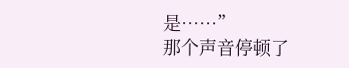是……”
那个声音停顿了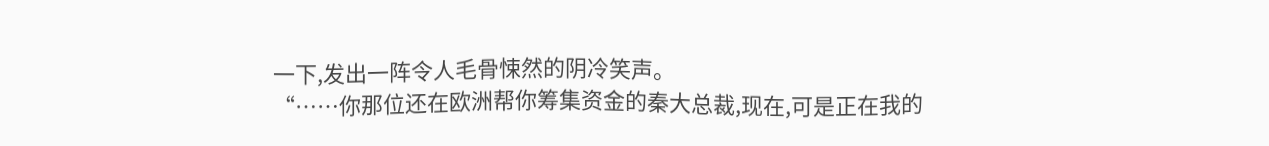一下,发出一阵令人毛骨悚然的阴冷笑声。
“……你那位还在欧洲帮你筹集资金的秦大总裁,现在,可是正在我的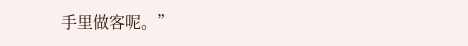手里做客呢。”